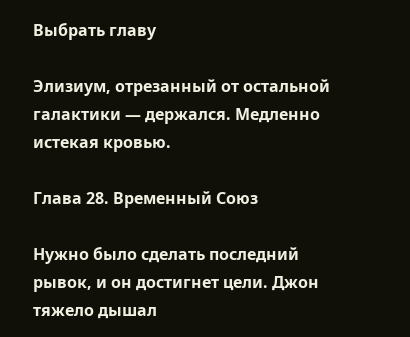Выбрать главу

Элизиум, отрезанный от остальной галактики — держался. Медленно истекая кровью.

Глава 28. Временный Союз

Нужно было сделать последний рывок, и он достигнет цели. Джон тяжело дышал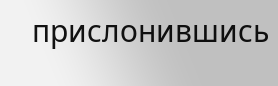прислонившись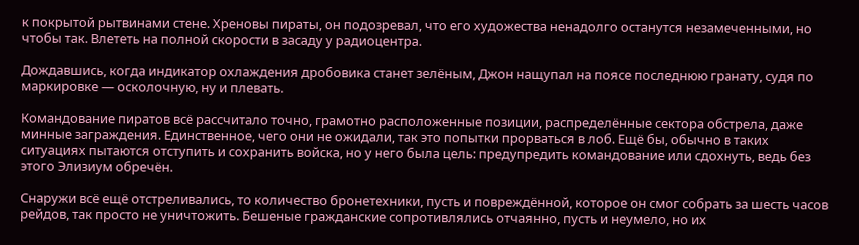к покрытой рытвинами стене. Хреновы пираты, он подозревал, что его художества ненадолго останутся незамеченными, но чтобы так. Влететь на полной скорости в засаду у радиоцентра.

Дождавшись, когда индикатор охлаждения дробовика станет зелёным, Джон нащупал на поясе последнюю гранату, судя по маркировке — осколочную, ну и плевать.

Командование пиратов всё рассчитало точно, грамотно расположенные позиции, распределённые сектора обстрела, даже минные заграждения. Единственное, чего они не ожидали, так это попытки прорваться в лоб. Ещё бы, обычно в таких ситуациях пытаются отступить и сохранить войска, но у него была цель: предупредить командование или сдохнуть, ведь без этого Элизиум обречён.

Снаружи всё ещё отстреливались, то количество бронетехники, пусть и повреждённой, которое он смог собрать за шесть часов рейдов, так просто не уничтожить. Бешеные гражданские сопротивлялись отчаянно, пусть и неумело, но их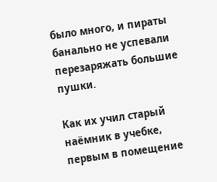было много, и пираты банально не успевали перезаряжать большие пушки.

Как их учил старый наёмник в учебке, первым в помещение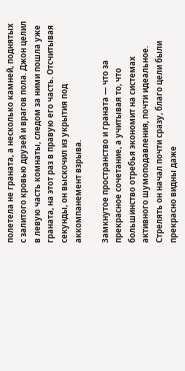полетела не граната, а несколько камней, поднятых с залитого кровью друзей и врагов пола. Джон целил в левую часть комнаты, следом за ними пошла уже граната, на этот раз в правую его часть. Отсчитывая секунды, он выскочил из укрытия под аккомпанемент взрыва.

Замкнутое пространство и граната — что за прекрасное сочетание, а учитывая то, что большинство отребья экономит на системах активного шумоподавления, почти идеальное. Стрелять он начал почти сразу, благо цели были прекрасно видны даже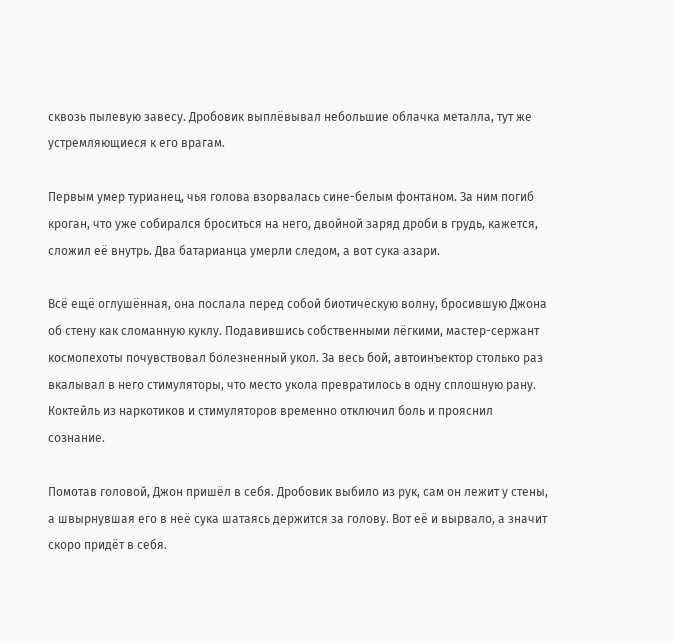сквозь пылевую завесу. Дробовик выплёвывал небольшие облачка металла, тут же устремляющиеся к его врагам.

Первым умер турианец, чья голова взорвалась сине-белым фонтаном. За ним погиб кроган, что уже собирался броситься на него, двойной заряд дроби в грудь, кажется, сложил её внутрь. Два батарианца умерли следом, а вот сука азари.

Всё ещё оглушённая, она послала перед собой биотическую волну, бросившую Джона об стену как сломанную куклу. Подавившись собственными лёгкими, мастер-сержант космопехоты почувствовал болезненный укол. За весь бой, автоинъектор столько раз вкалывал в него стимуляторы, что место укола превратилось в одну сплошную рану. Коктейль из наркотиков и стимуляторов временно отключил боль и прояснил сознание.

Помотав головой, Джон пришёл в себя. Дробовик выбило из рук, сам он лежит у стены, а швырнувшая его в неё сука шатаясь держится за голову. Вот её и вырвало, а значит скоро придёт в себя.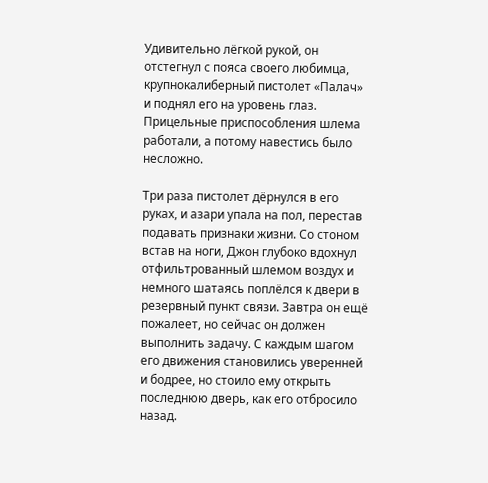Удивительно лёгкой рукой, он отстегнул с пояса своего любимца, крупнокалиберный пистолет «Палач» и поднял его на уровень глаз. Прицельные приспособления шлема работали, а потому навестись было несложно.

Три раза пистолет дёрнулся в его руках, и азари упала на пол, перестав подавать признаки жизни. Со стоном встав на ноги, Джон глубоко вдохнул отфильтрованный шлемом воздух и немного шатаясь поплёлся к двери в резервный пункт связи. Завтра он ещё пожалеет, но сейчас он должен выполнить задачу. С каждым шагом его движения становились уверенней и бодрее, но стоило ему открыть последнюю дверь, как его отбросило назад.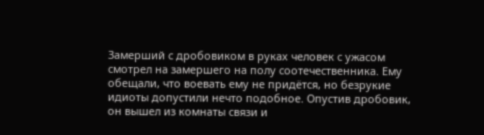Замерший с дробовиком в руках человек с ужасом смотрел на замершего на полу соотечественника. Ему обещали, что воевать ему не придётся, но безрукие идиоты допустили нечто подобное. Опустив дробовик, он вышел из комнаты связи и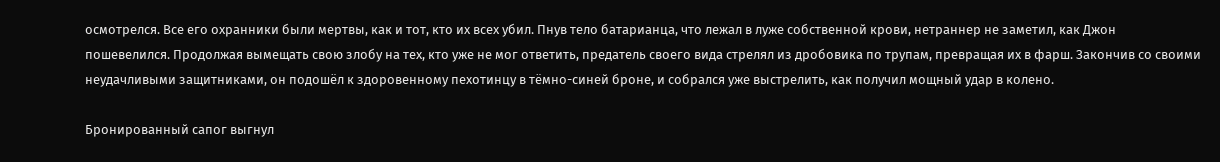осмотрелся. Все его охранники были мертвы, как и тот, кто их всех убил. Пнув тело батарианца, что лежал в луже собственной крови, нетраннер не заметил, как Джон пошевелился. Продолжая вымещать свою злобу на тех, кто уже не мог ответить, предатель своего вида стрелял из дробовика по трупам, превращая их в фарш. Закончив со своими неудачливыми защитниками, он подошёл к здоровенному пехотинцу в тёмно-синей броне, и собрался уже выстрелить, как получил мощный удар в колено.

Бронированный сапог выгнул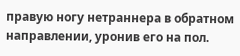правую ногу нетраннера в обратном направлении, уронив его на пол.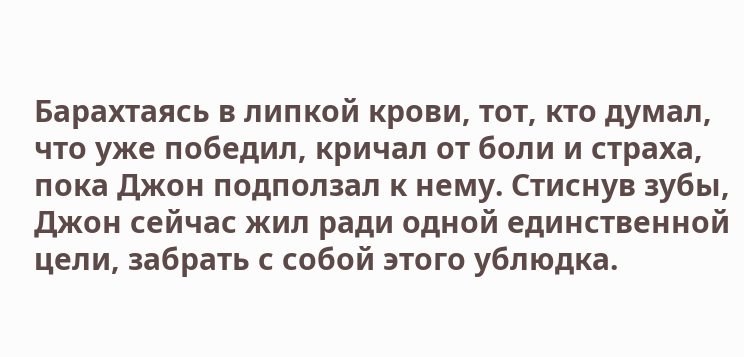Барахтаясь в липкой крови, тот, кто думал, что уже победил, кричал от боли и страха, пока Джон подползал к нему. Стиснув зубы, Джон сейчас жил ради одной единственной цели, забрать с собой этого ублюдка.